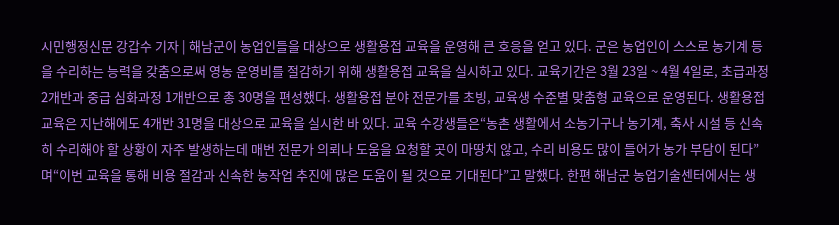시민행정신문 강갑수 기자 | 해남군이 농업인들을 대상으로 생활용접 교육을 운영해 큰 호응을 얻고 있다. 군은 농업인이 스스로 농기계 등을 수리하는 능력을 갖춤으로써 영농 운영비를 절감하기 위해 생활용접 교육을 실시하고 있다. 교육기간은 3월 23일 ~ 4월 4일로, 초급과정 2개반과 중급 심화과정 1개반으로 총 30명을 편성했다. 생활용접 분야 전문가를 초빙, 교육생 수준별 맞춤형 교육으로 운영된다. 생활용접 교육은 지난해에도 4개반 31명을 대상으로 교육을 실시한 바 있다. 교육 수강생들은“농촌 생활에서 소농기구나 농기계, 축사 시설 등 신속히 수리해야 할 상황이 자주 발생하는데 매번 전문가 의뢰나 도움을 요청할 곳이 마땅치 않고, 수리 비용도 많이 들어가 농가 부담이 된다”며“이번 교육을 통해 비용 절감과 신속한 농작업 추진에 많은 도움이 될 것으로 기대된다”고 말했다. 한편 해남군 농업기술센터에서는 생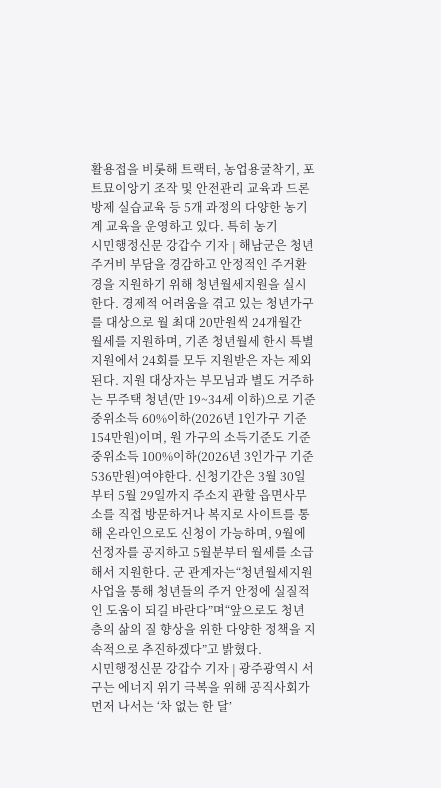활용접을 비롯해 트랙터, 농업용굴착기, 포트묘이앙기 조작 및 안전관리 교육과 드론방제 실습교육 등 5개 과정의 다양한 농기계 교육을 운영하고 있다. 특히 농기
시민행정신문 강갑수 기자 | 해남군은 청년 주거비 부담을 경감하고 안정적인 주거환경을 지원하기 위해 청년월세지원을 실시한다. 경제적 어려움을 겪고 있는 청년가구를 대상으로 월 최대 20만원씩 24개월간 월세를 지원하며, 기존 청년월세 한시 특별지원에서 24회를 모두 지원받은 자는 제외된다. 지원 대상자는 부모님과 별도 거주하는 무주택 청년(만 19~34세 이하)으로 기준중위소득 60%이하(2026년 1인가구 기준 154만원)이며, 원 가구의 소득기준도 기준 중위소득 100%이하(2026년 3인가구 기준 536만원)여야한다. 신청기간은 3월 30일부터 5월 29일까지 주소지 관할 읍면사무소를 직접 방문하거나 복지로 사이트를 통해 온라인으로도 신청이 가능하며, 9월에 선정자를 공지하고 5월분부터 월세를 소급해서 지원한다. 군 관계자는“청년월세지원사업을 통해 청년들의 주거 안정에 실질적인 도움이 되길 바란다”며“앞으로도 청년층의 삶의 질 향상을 위한 다양한 정책을 지속적으로 추진하겠다”고 밝혔다.
시민행정신문 강갑수 기자 | 광주광역시 서구는 에너지 위기 극복을 위해 공직사회가 먼저 나서는 ‘차 없는 한 달’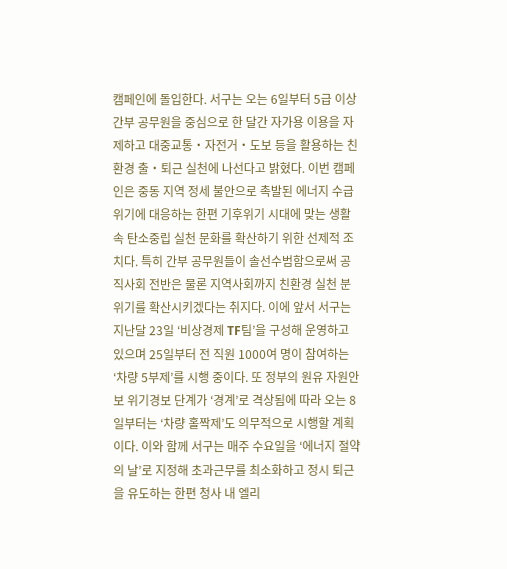캠페인에 돌입한다. 서구는 오는 6일부터 5급 이상 간부 공무원을 중심으로 한 달간 자가용 이용을 자제하고 대중교통‧자전거‧도보 등을 활용하는 친환경 출‧퇴근 실천에 나선다고 밝혔다. 이번 캠페인은 중동 지역 정세 불안으로 촉발된 에너지 수급 위기에 대응하는 한편 기후위기 시대에 맞는 생활 속 탄소중립 실천 문화를 확산하기 위한 선제적 조치다. 특히 간부 공무원들이 솔선수범함으로써 공직사회 전반은 물론 지역사회까지 친환경 실천 분위기를 확산시키겠다는 취지다. 이에 앞서 서구는 지난달 23일 ‘비상경제 TF팀’을 구성해 운영하고 있으며 25일부터 전 직원 1000여 명이 참여하는 ‘차량 5부제’를 시행 중이다. 또 정부의 원유 자원안보 위기경보 단계가 ‘경계’로 격상됨에 따라 오는 8일부터는 ‘차량 홀짝제’도 의무적으로 시행할 계획이다. 이와 함께 서구는 매주 수요일을 ‘에너지 절약의 날’로 지정해 초과근무를 최소화하고 정시 퇴근을 유도하는 한편 청사 내 엘리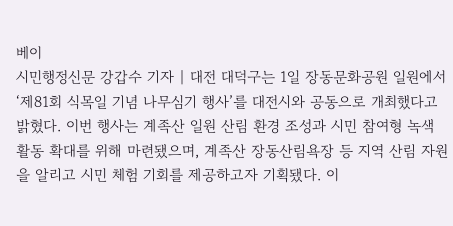베이
시민행정신문 강갑수 기자 | 대전 대덕구는 1일 장동문화공원 일원에서 ‘제81회 식목일 기념 나무심기 행사’를 대전시와 공동으로 개최했다고 밝혔다. 이번 행사는 계족산 일원 산림 환경 조성과 시민 참여형 녹색 활동 확대를 위해 마련됐으며, 계족산 장동산림욕장 등 지역 산림 자원을 알리고 시민 체험 기회를 제공하고자 기획됐다. 이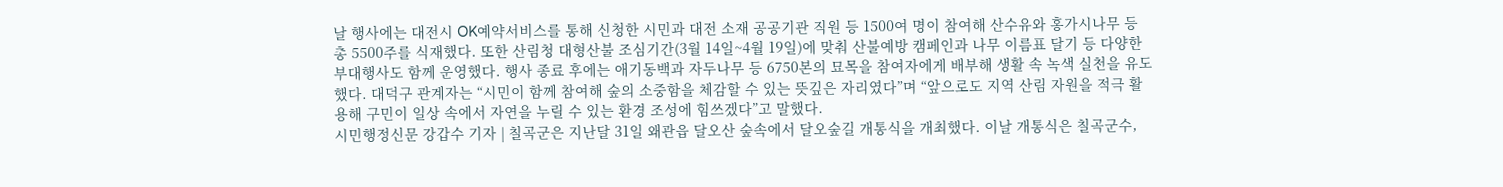날 행사에는 대전시 OK예약서비스를 통해 신청한 시민과 대전 소재 공공기관 직원 등 1500여 명이 참여해 산수유와 홍가시나무 등 총 5500주를 식재했다. 또한 산림청 대형산불 조심기간(3월 14일~4월 19일)에 맞춰 산불예방 캠페인과 나무 이름표 달기 등 다양한 부대행사도 함께 운영했다. 행사 종료 후에는 애기동백과 자두나무 등 6750본의 묘목을 참여자에게 배부해 생활 속 녹색 실천을 유도했다. 대덕구 관계자는 “시민이 함께 참여해 숲의 소중함을 체감할 수 있는 뜻깊은 자리였다”며 “앞으로도 지역 산림 자원을 적극 활용해 구민이 일상 속에서 자연을 누릴 수 있는 환경 조성에 힘쓰겠다”고 말했다.
시민행정신문 강갑수 기자 | 칠곡군은 지난달 31일 왜관읍 달오산 숲속에서 달오숲길 개통식을 개최했다. 이날 개통식은 칠곡군수,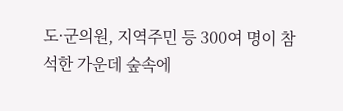도·군의원, 지역주민 등 300여 명이 참석한 가운데 숲속에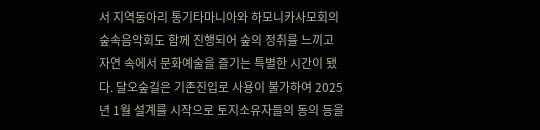서 지역동아리 통기타마니아와 하모니카사모회의 숲속음악회도 함께 진행되어 숲의 정취를 느끼고 자연 속에서 문화예술을 즐기는 특별한 시간이 됐다. 달오숲길은 기존진입로 사용이 불가하여 2025년 1월 설계를 시작으로 토지소유자들의 동의 등을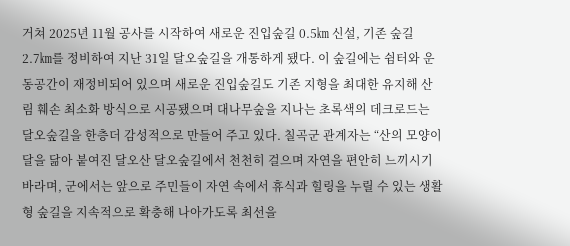거쳐 2025년 11월 공사를 시작하여 새로운 진입숲길 0.5㎞ 신설, 기존 숲길 2.7㎞를 정비하여 지난 31일 달오숲길을 개통하게 됐다. 이 숲길에는 쉼터와 운동공간이 재정비되어 있으며 새로운 진입숲길도 기존 지형을 최대한 유지해 산림 훼손 최소화 방식으로 시공됐으며 대나무숲을 지나는 초록색의 데크로드는 달오숲길을 한층더 감성적으로 만들어 주고 있다. 칠곡군 관계자는 “산의 모양이 달을 닮아 붙여진 달오산 달오숲길에서 천천히 걸으며 자연을 편안히 느끼시기 바라며, 군에서는 앞으로 주민들이 자연 속에서 휴식과 힐링을 누릴 수 있는 생활형 숲길을 지속적으로 확충해 나아가도록 최선을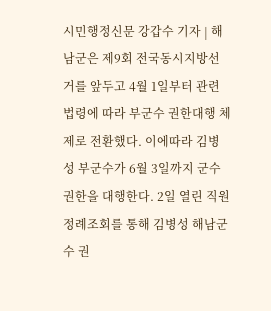시민행정신문 강갑수 기자 | 해남군은 제9회 전국동시지방선거를 앞두고 4월 1일부터 관련 법령에 따라 부군수 권한대행 체제로 전환했다. 이에따라 김병성 부군수가 6월 3일까지 군수 권한을 대행한다. 2일 열린 직원 정례조회를 통해 김병성 해남군수 권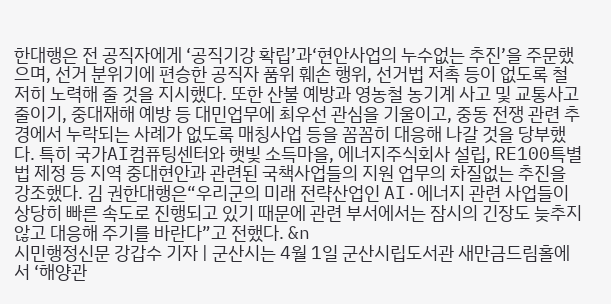한대행은 전 공직자에게 ‘공직기강 확립’과‘현안사업의 누수없는 추진’을 주문했으며, 선거 분위기에 편승한 공직자 품위 훼손 행위, 선거법 저촉 등이 없도록 철저히 노력해 줄 것을 지시했다. 또한 산불 예방과 영농철 농기계 사고 및 교통사고 줄이기, 중대재해 예방 등 대민업무에 최우선 관심을 기울이고, 중동 전쟁 관련 추경에서 누락되는 사례가 없도록 매칭사업 등을 꼼꼼히 대응해 나갈 것을 당부했다. 특히 국가AI컴퓨팅센터와 햇빛 소득마을, 에너지주식회사 설립, RE100특별법 제정 등 지역 중대현안과 관련된 국책사업들의 지원 업무의 차질없는 추진을 강조했다. 김 권한대행은“우리군의 미래 전략산업인 AI·에너지 관련 사업들이 상당히 빠른 속도로 진행되고 있기 때문에 관련 부서에서는 잠시의 긴장도 늦추지 않고 대응해 주기를 바란다”고 전했다. &n
시민행정신문 강갑수 기자 | 군산시는 4월 1일 군산시립도서관 새만금드림홀에서 ‘해양관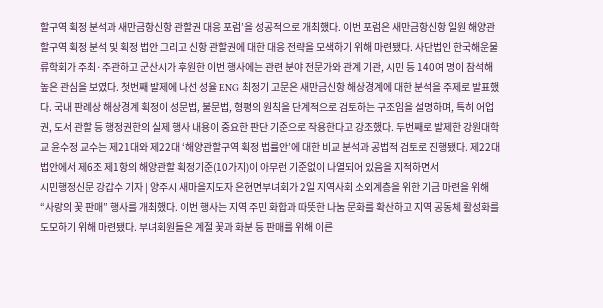할구역 획정 분석과 새만금항신항 관할권 대응 포럼’을 성공적으로 개최했다. 이번 포럼은 새만금항신항 일원 해양관할구역 획정 분석 및 획정 법안 그리고 신항 관할권에 대한 대응 전략을 모색하기 위해 마련됐다. 사단법인 한국해운물류학회가 주최·주관하고 군산시가 후원한 이번 행사에는 관련 분야 전문가와 관계 기관, 시민 등 140여 명이 참석해 높은 관심을 보였다. 첫번째 발제에 나선 성율 ENG 최정기 고문은 새만금신항 해상경계에 대한 분석을 주제로 발표했다. 국내 판례상 해상경계 획정이 성문법, 불문법, 형평의 원칙을 단계적으로 검토하는 구조임을 설명하며, 특히 어업권, 도서 관할 등 행정권한의 실제 행사 내용이 중요한 판단 기준으로 작용한다고 강조했다. 두번째로 발제한 강원대학교 윤수정 교수는 제21대와 제22대 ‘해양관할구역 획정 법률안’에 대한 비교 분석과 공법적 검토로 진행됐다. 제22대 법안에서 제6조 제1항의 해양관할 획정기준(10가지)이 아무런 기준없이 나열되어 있음을 지적하면서
시민행정신문 강갑수 기자 | 양주시 새마을지도자 은현면부녀회가 2일 지역사회 소외계층을 위한 기금 마련을 위해 “사랑의 꽃 판매” 행사를 개최했다. 이번 행사는 지역 주민 화합과 따뜻한 나눔 문화를 확산하고 지역 공동체 활성화를 도모하기 위해 마련됐다. 부녀회원들은 계절 꽃과 화분 등 판매를 위해 이른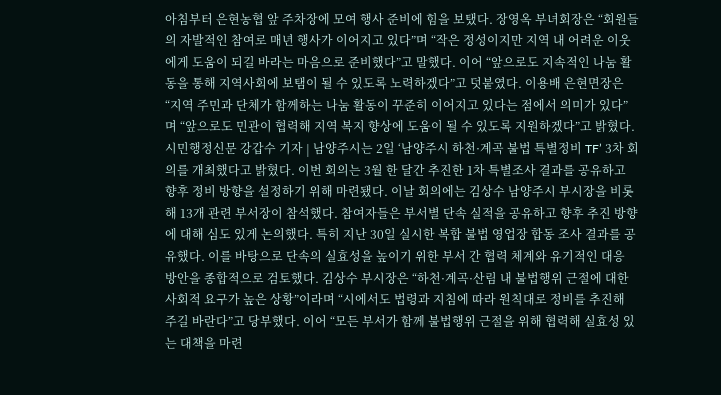아침부터 은현농협 앞 주차장에 모여 행사 준비에 힘을 보탰다. 장영옥 부녀회장은 “회원들의 자발적인 참여로 매년 행사가 이어지고 있다”며 “작은 정성이지만 지역 내 어려운 이웃에게 도움이 되길 바라는 마음으로 준비했다”고 말했다. 이어 “앞으로도 지속적인 나눔 활동을 통해 지역사회에 보탬이 될 수 있도록 노력하겠다”고 덧붙였다. 이용배 은현면장은 “지역 주민과 단체가 함께하는 나눔 활동이 꾸준히 이어지고 있다는 점에서 의미가 있다”며 “앞으로도 민관이 협력해 지역 복지 향상에 도움이 될 수 있도록 지원하겠다”고 밝혔다.
시민행정신문 강갑수 기자 | 남양주시는 2일 ‘남양주시 하천·계곡 불법 특별정비 TF’ 3차 회의를 개최했다고 밝혔다. 이번 회의는 3월 한 달간 추진한 1차 특별조사 결과를 공유하고 향후 정비 방향을 설정하기 위해 마련됐다. 이날 회의에는 김상수 남양주시 부시장을 비롯해 13개 관련 부서장이 참석했다. 참여자들은 부서별 단속 실적을 공유하고 향후 추진 방향에 대해 심도 있게 논의했다. 특히 지난 30일 실시한 복합 불법 영업장 합동 조사 결과를 공유했다. 이를 바탕으로 단속의 실효성을 높이기 위한 부서 간 협력 체계와 유기적인 대응 방안을 종합적으로 검토했다. 김상수 부시장은 “하천·계곡·산림 내 불법행위 근절에 대한 사회적 요구가 높은 상황”이라며 “시에서도 법령과 지침에 따라 원칙대로 정비를 추진해 주길 바란다”고 당부했다. 이어 “모든 부서가 함께 불법행위 근절을 위해 협력해 실효성 있는 대책을 마련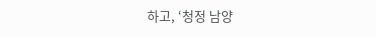하고, ‘청정 남양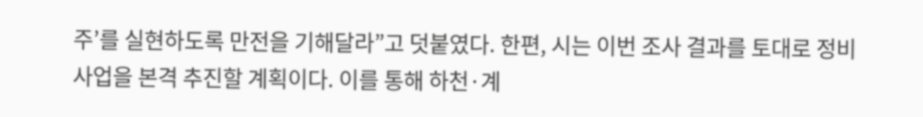주’를 실현하도록 만전을 기해달라”고 덧붙였다. 한편, 시는 이번 조사 결과를 토대로 정비 사업을 본격 추진할 계획이다. 이를 통해 하천·계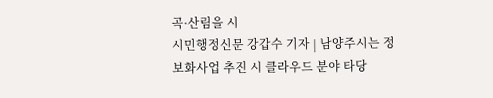곡·산림을 시
시민행정신문 강갑수 기자 | 남양주시는 정보화사업 추진 시 클라우드 분야 타당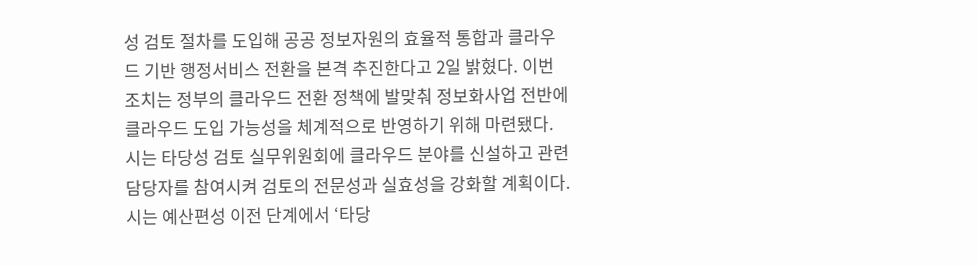성 검토 절차를 도입해 공공 정보자원의 효율적 통합과 클라우드 기반 행정서비스 전환을 본격 추진한다고 2일 밝혔다. 이번 조치는 정부의 클라우드 전환 정책에 발맞춰 정보화사업 전반에 클라우드 도입 가능성을 체계적으로 반영하기 위해 마련됐다. 시는 타당성 검토 실무위원회에 클라우드 분야를 신설하고 관련 담당자를 참여시켜 검토의 전문성과 실효성을 강화할 계획이다. 시는 예산편성 이전 단계에서 ‘타당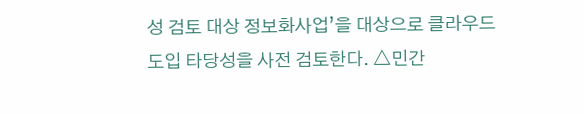성 검토 대상 정보화사업’을 대상으로 클라우드 도입 타당성을 사전 검토한다. △민간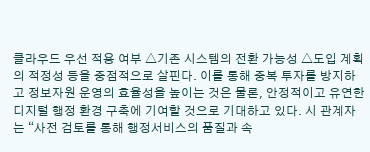클라우드 우선 적용 여부 △기존 시스템의 전환 가능성 △도입 계획의 적정성 등을 중점적으로 살핀다. 이를 통해 중복 투자를 방지하고 정보자원 운영의 효율성을 높이는 것은 물론, 안정적이고 유연한 디지털 행정 환경 구축에 기여할 것으로 기대하고 있다. 시 관계자는 “사전 검토를 통해 행정서비스의 품질과 속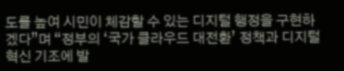도를 높여 시민이 체감할 수 있는 디지털 행정을 구현하겠다”며 “정부의 ‘국가 클라우드 대전환’ 정책과 디지털 혁신 기조에 발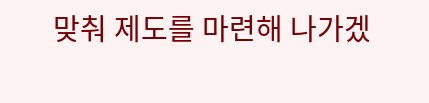맞춰 제도를 마련해 나가겠